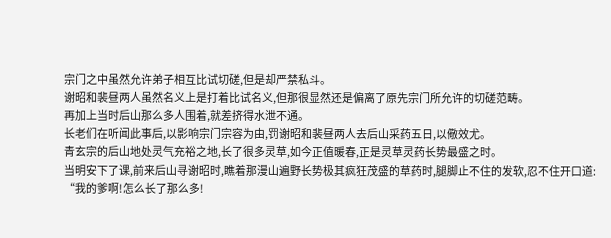宗门之中虽然允许弟子相互比试切磋,但是却严禁私斗。
谢昭和裴昼两人虽然名义上是打着比试名义,但那很显然还是偏离了原先宗门所允许的切磋范畴。
再加上当时后山那么多人围着,就差挤得水泄不通。
长老们在听闻此事后,以影响宗门宗容为由,罚谢昭和裴昼两人去后山采药五日,以儆效尤。
青玄宗的后山地处灵气充裕之地,长了很多灵草,如今正值暖春,正是灵草灵药长势最盛之时。
当明安下了课,前来后山寻谢昭时,瞧着那漫山遍野长势极其疯狂茂盛的草药时,腿脚止不住的发软,忍不住开口道:
“我的爹啊!怎么长了那么多!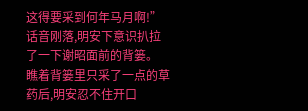这得要采到何年马月啊!”
话音刚落,明安下意识扒拉了一下谢昭面前的背篓。
瞧着背篓里只采了一点的草药后,明安忍不住开口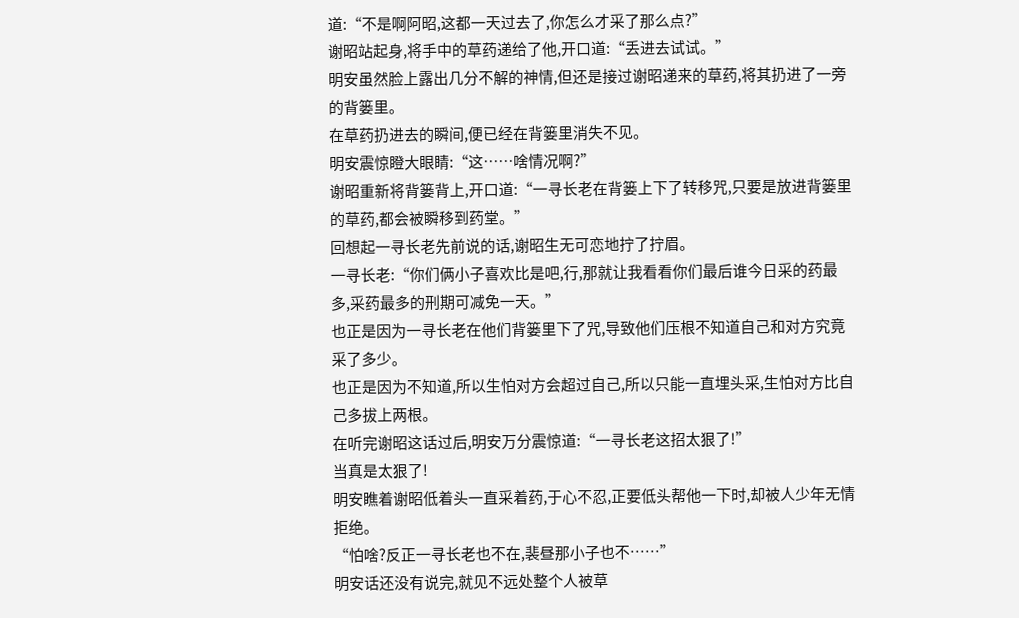道:“不是啊阿昭,这都一天过去了,你怎么才采了那么点?”
谢昭站起身,将手中的草药递给了他,开口道:“丢进去试试。”
明安虽然脸上露出几分不解的神情,但还是接过谢昭递来的草药,将其扔进了一旁的背篓里。
在草药扔进去的瞬间,便已经在背篓里消失不见。
明安震惊瞪大眼睛:“这……啥情况啊?”
谢昭重新将背篓背上,开口道:“一寻长老在背篓上下了转移咒,只要是放进背篓里的草药,都会被瞬移到药堂。”
回想起一寻长老先前说的话,谢昭生无可恋地拧了拧眉。
一寻长老:“你们俩小子喜欢比是吧,行,那就让我看看你们最后谁今日采的药最多,采药最多的刑期可减免一天。”
也正是因为一寻长老在他们背篓里下了咒,导致他们压根不知道自己和对方究竟采了多少。
也正是因为不知道,所以生怕对方会超过自己,所以只能一直埋头采,生怕对方比自己多拔上两根。
在听完谢昭这话过后,明安万分震惊道:“一寻长老这招太狠了!”
当真是太狠了!
明安瞧着谢昭低着头一直采着药,于心不忍,正要低头帮他一下时,却被人少年无情拒绝。
“怕啥?反正一寻长老也不在,裴昼那小子也不……”
明安话还没有说完,就见不远处整个人被草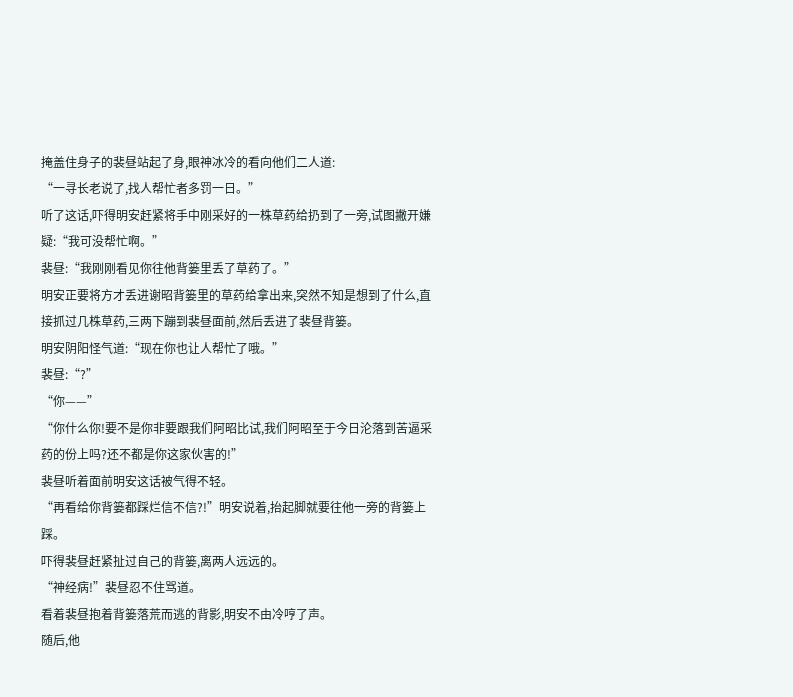掩盖住身子的裴昼站起了身,眼神冰冷的看向他们二人道:
“一寻长老说了,找人帮忙者多罚一日。”
听了这话,吓得明安赶紧将手中刚采好的一株草药给扔到了一旁,试图撇开嫌疑:“我可没帮忙啊。”
裴昼:“我刚刚看见你往他背篓里丢了草药了。”
明安正要将方才丢进谢昭背篓里的草药给拿出来,突然不知是想到了什么,直接抓过几株草药,三两下蹦到裴昼面前,然后丢进了裴昼背篓。
明安阴阳怪气道:“现在你也让人帮忙了哦。”
裴昼:“?”
“你——”
“你什么你!要不是你非要跟我们阿昭比试,我们阿昭至于今日沦落到苦逼采药的份上吗?还不都是你这家伙害的!”
裴昼听着面前明安这话被气得不轻。
“再看给你背篓都踩烂信不信?!”明安说着,抬起脚就要往他一旁的背篓上踩。
吓得裴昼赶紧扯过自己的背篓,离两人远远的。
“神经病!”裴昼忍不住骂道。
看着裴昼抱着背篓落荒而逃的背影,明安不由冷哼了声。
随后,他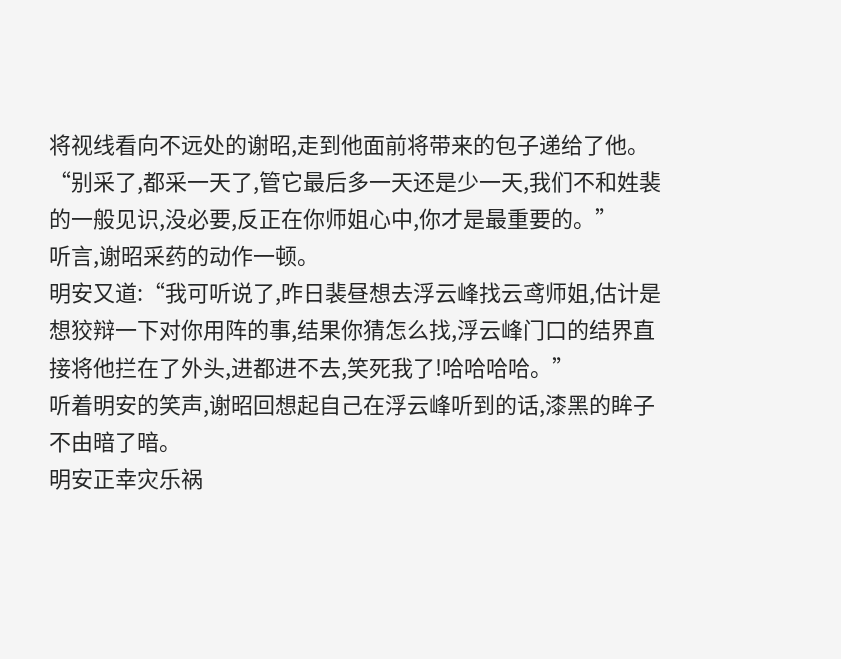将视线看向不远处的谢昭,走到他面前将带来的包子递给了他。
“别采了,都采一天了,管它最后多一天还是少一天,我们不和姓裴的一般见识,没必要,反正在你师姐心中,你才是最重要的。”
听言,谢昭采药的动作一顿。
明安又道:“我可听说了,昨日裴昼想去浮云峰找云鸢师姐,估计是想狡辩一下对你用阵的事,结果你猜怎么找,浮云峰门口的结界直接将他拦在了外头,进都进不去,笑死我了!哈哈哈哈。”
听着明安的笑声,谢昭回想起自己在浮云峰听到的话,漆黑的眸子不由暗了暗。
明安正幸灾乐祸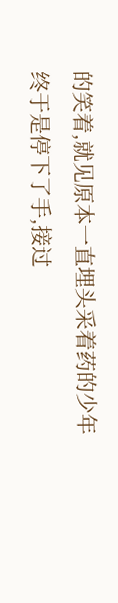的笑着,就见原本一直埋头采着药的少年终于是停下了手,接过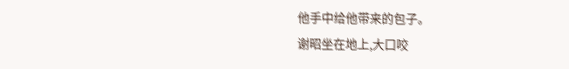他手中给他带来的包子。
谢昭坐在地上,大口咬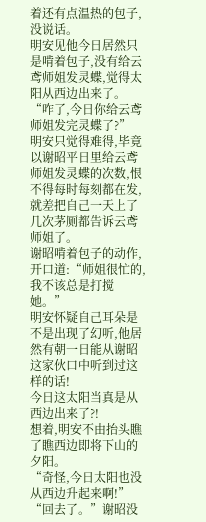着还有点温热的包子,没说话。
明安见他今日居然只是啃着包子,没有给云鸢师姐发灵蝶,觉得太阳从西边出来了。
“咋了,今日你给云鸢师姐发完灵蝶了?”
明安只觉得难得,毕竟以谢昭平日里给云鸢师姐发灵蝶的次数,恨不得每时每刻都在发,就差把自己一天上了几次茅厕都告诉云鸢师姐了。
谢昭啃着包子的动作,开口道:“师姐很忙的,我不该总是打搅她。”
明安怀疑自己耳朵是不是出现了幻听,他居然有朝一日能从谢昭这家伙口中听到过这样的话!
今日这太阳当真是从西边出来了?!
想着,明安不由抬头瞧了瞧西边即将下山的夕阳。
“奇怪,今日太阳也没从西边升起来啊!”
“回去了。”谢昭没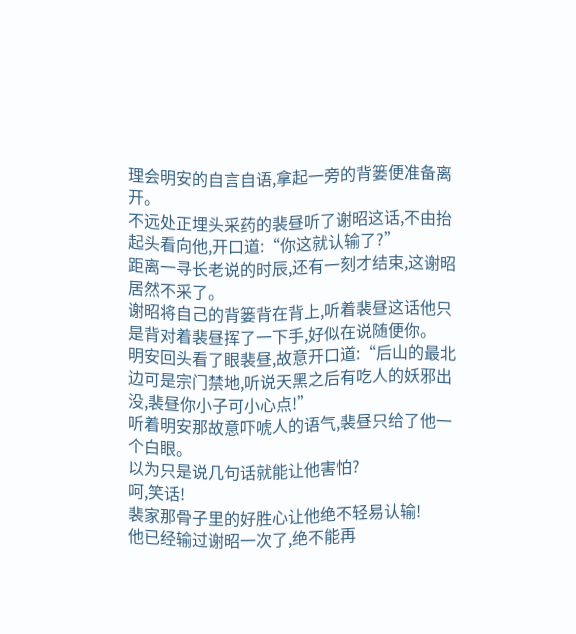理会明安的自言自语,拿起一旁的背篓便准备离开。
不远处正埋头采药的裴昼听了谢昭这话,不由抬起头看向他,开口道:“你这就认输了?”
距离一寻长老说的时辰,还有一刻才结束,这谢昭居然不采了。
谢昭将自己的背篓背在背上,听着裴昼这话他只是背对着裴昼挥了一下手,好似在说随便你。
明安回头看了眼裴昼,故意开口道:“后山的最北边可是宗门禁地,听说天黑之后有吃人的妖邪出没,裴昼你小子可小心点!”
听着明安那故意吓唬人的语气,裴昼只给了他一个白眼。
以为只是说几句话就能让他害怕?
呵,笑话!
裴家那骨子里的好胜心让他绝不轻易认输!
他已经输过谢昭一次了,绝不能再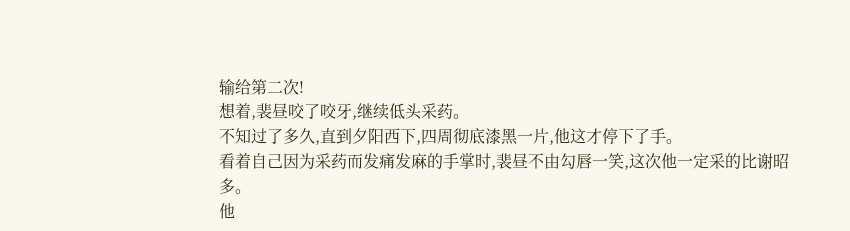输给第二次!
想着,裴昼咬了咬牙,继续低头采药。
不知过了多久,直到夕阳西下,四周彻底漆黑一片,他这才停下了手。
看着自己因为采药而发痛发麻的手掌时,裴昼不由勾唇一笑,这次他一定采的比谢昭多。
他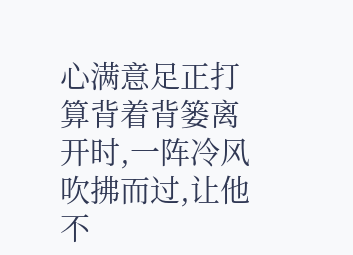心满意足正打算背着背篓离开时,一阵冷风吹拂而过,让他不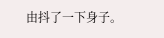由抖了一下身子。